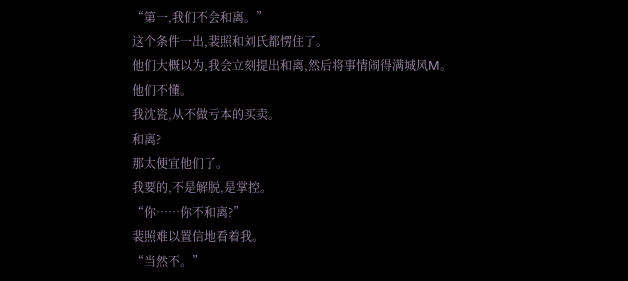“第一,我们不会和离。”
这个条件一出,裴照和刘氏都愣住了。
他们大概以为,我会立刻提出和离,然后将事情闹得满城风M。
他们不懂。
我沈瓷,从不做亏本的买卖。
和离?
那太便宜他们了。
我要的,不是解脱,是掌控。
“你……你不和离?”
裴照难以置信地看着我。
“当然不。”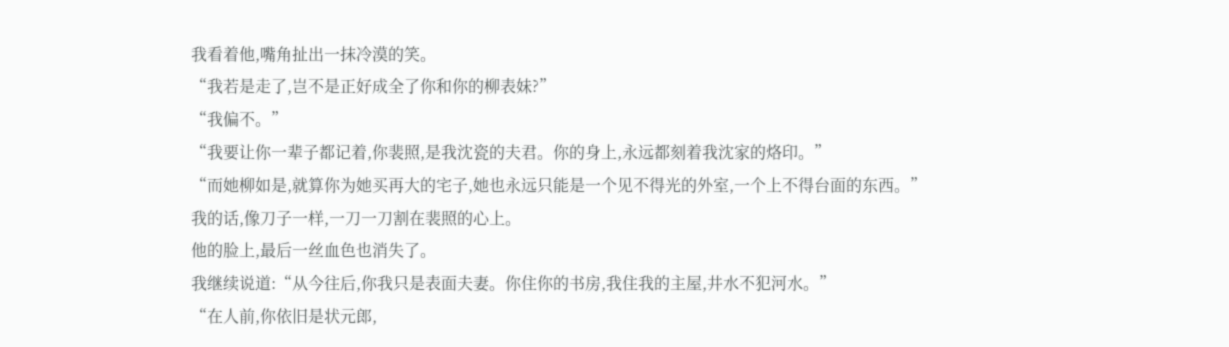我看着他,嘴角扯出一抹冷漠的笑。
“我若是走了,岂不是正好成全了你和你的柳表妹?”
“我偏不。”
“我要让你一辈子都记着,你裴照,是我沈瓷的夫君。你的身上,永远都刻着我沈家的烙印。”
“而她柳如是,就算你为她买再大的宅子,她也永远只能是一个见不得光的外室,一个上不得台面的东西。”
我的话,像刀子一样,一刀一刀割在裴照的心上。
他的脸上,最后一丝血色也消失了。
我继续说道:“从今往后,你我只是表面夫妻。你住你的书房,我住我的主屋,井水不犯河水。”
“在人前,你依旧是状元郎,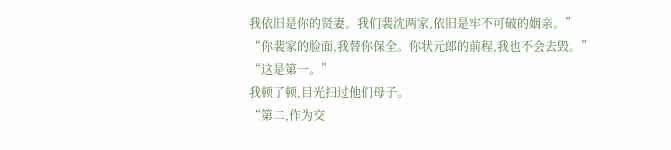我依旧是你的贤妻。我们裴沈两家,依旧是牢不可破的姻亲。”
“你裴家的脸面,我替你保全。你状元郎的前程,我也不会去毁。”
“这是第一。”
我顿了顿,目光扫过他们母子。
“第二,作为交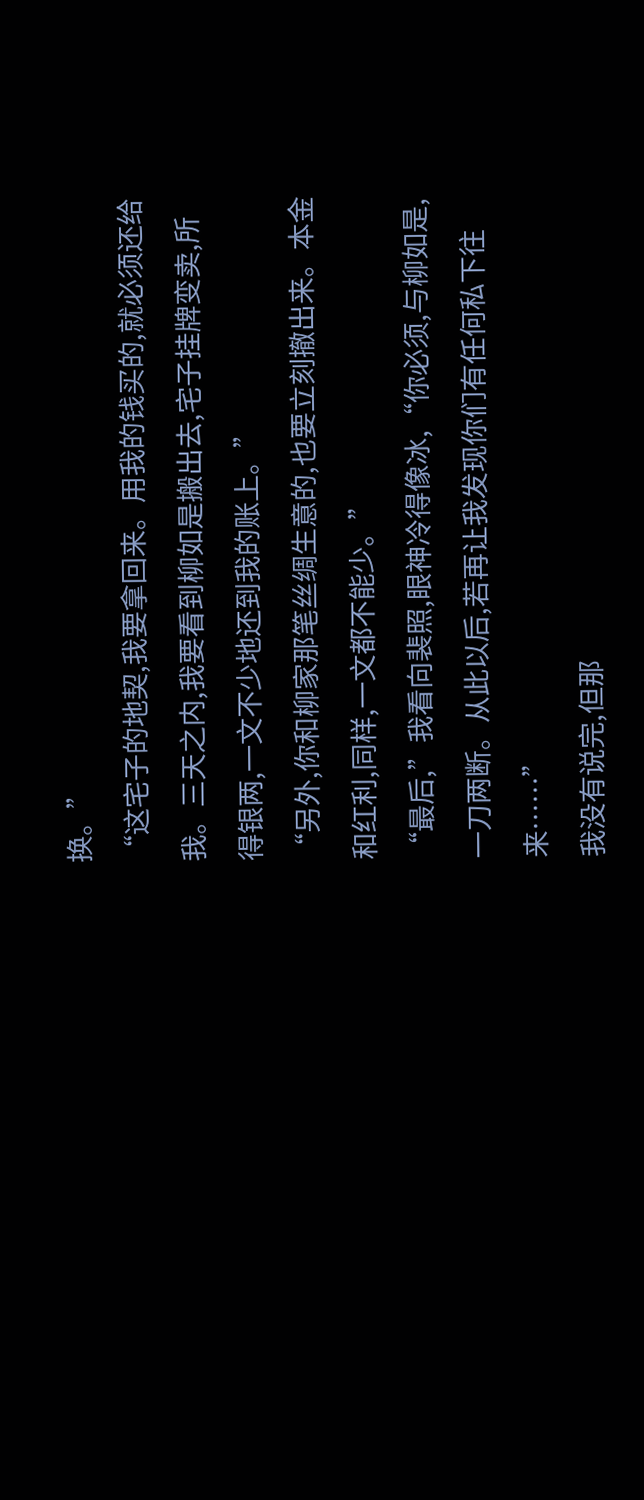换。”
“这宅子的地契,我要拿回来。用我的钱买的,就必须还给我。三天之内,我要看到柳如是搬出去,宅子挂牌变卖,所得银两,一文不少地还到我的账上。”
“另外,你和柳家那笔丝绸生意的,也要立刻撤出来。本金和红利,同样,一文都不能少。”
“最后,”我看向裴照,眼神冷得像冰,“你必须,与柳如是,一刀两断。从此以后,若再让我发现你们有任何私下往来……”
我没有说完,但那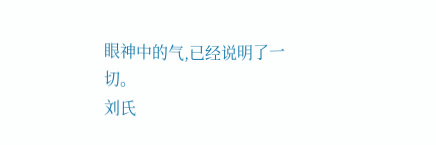眼神中的气,已经说明了一切。
刘氏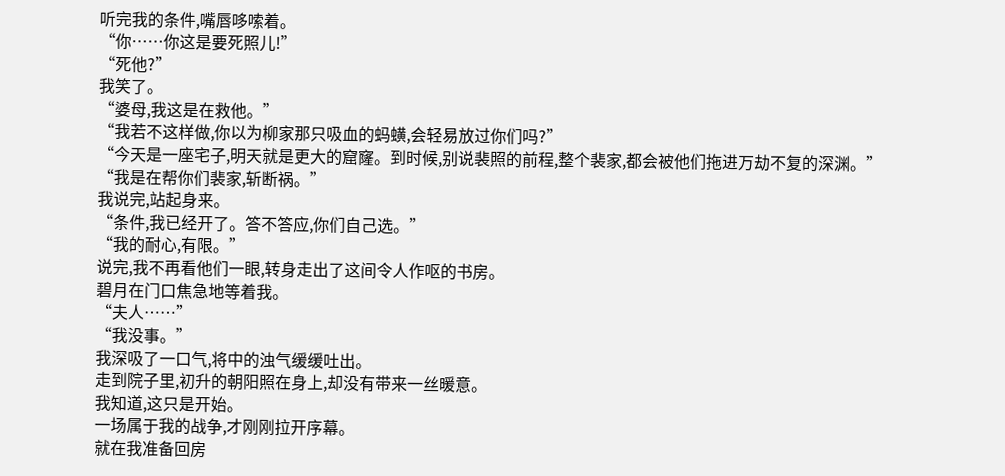听完我的条件,嘴唇哆嗦着。
“你……你这是要死照儿!”
“死他?”
我笑了。
“婆母,我这是在救他。”
“我若不这样做,你以为柳家那只吸血的蚂蟥,会轻易放过你们吗?”
“今天是一座宅子,明天就是更大的窟窿。到时候,别说裴照的前程,整个裴家,都会被他们拖进万劫不复的深渊。”
“我是在帮你们裴家,斩断祸。”
我说完,站起身来。
“条件,我已经开了。答不答应,你们自己选。”
“我的耐心,有限。”
说完,我不再看他们一眼,转身走出了这间令人作呕的书房。
碧月在门口焦急地等着我。
“夫人……”
“我没事。”
我深吸了一口气,将中的浊气缓缓吐出。
走到院子里,初升的朝阳照在身上,却没有带来一丝暖意。
我知道,这只是开始。
一场属于我的战争,才刚刚拉开序幕。
就在我准备回房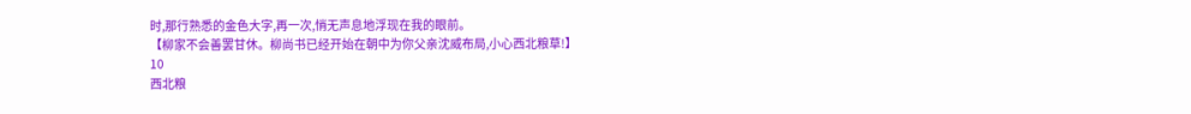时,那行熟悉的金色大字,再一次,悄无声息地浮现在我的眼前。
【柳家不会善罢甘休。柳尚书已经开始在朝中为你父亲沈威布局,小心西北粮草!】
10
西北粮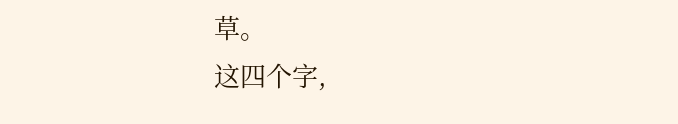草。
这四个字,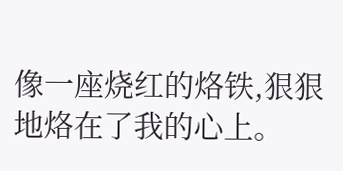像一座烧红的烙铁,狠狠地烙在了我的心上。